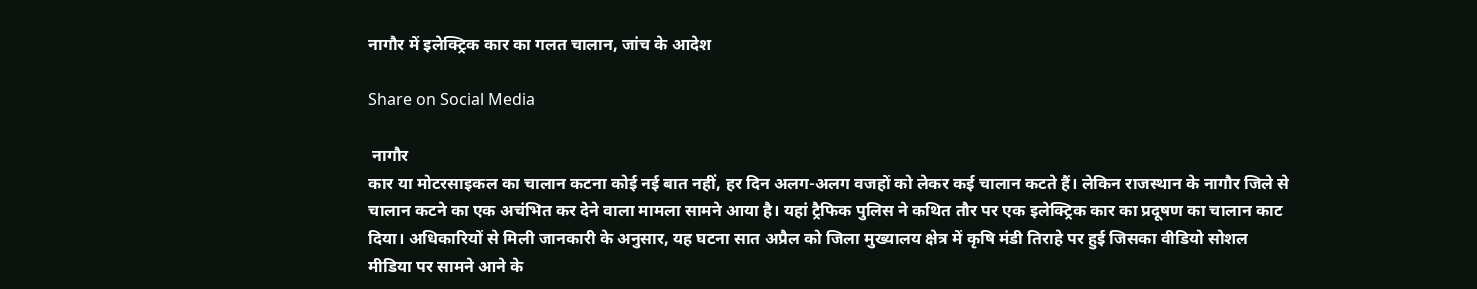नागौर में इलेक्ट्रिक कार का गलत चालान, जांच के आदेश

Share on Social Media

 नागौर
कार या मोटरसाइकल का चालान कटना कोई नई बात नहीं, हर दिन अलग-अलग वजहों को लेकर कई चालान कटते हैं। लेकिन राजस्थान के नागौर जिले से चालान कटने का एक अचंभित कर देने वाला मामला सामने आया है। यहां ट्रैफिक पुलिस ने कथित तौर पर एक इलेक्ट्रिक कार का प्रदूषण का चालान काट दिया। अधिकारियों से मिली जानकारी के अनुसार, यह घटना सात अप्रैल को जिला मुख्यालय क्षेत्र में कृषि मंडी तिराहे पर हुई जिसका वीडियो सोशल मीडिया पर सामने आने के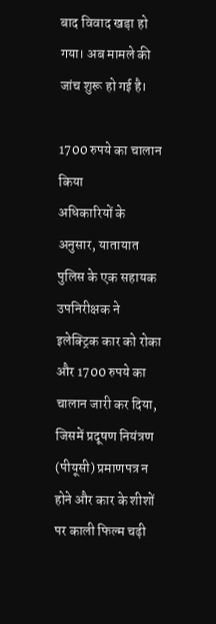बाद विवाद खड़ा हो गया। अब मामले की जांच शुरू हो गई है।

1700 रुपये का चालान किया
अधिकारियों के अनुसार, यातायात पुलिस के एक सहायक उपनिरीक्षक ने इलेक्ट्रिक कार को रोका और 1700 रुपये का चालान जारी कर दिया, जिसमें प्रदूषण नियंत्रण (पीयूसी) प्रमाणपत्र न होने और कार के शीशों पर काली फिल्म चढ़ी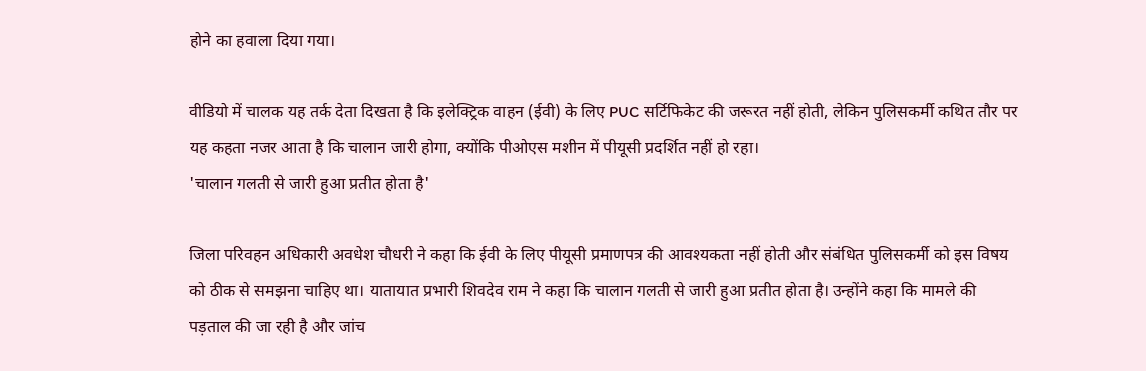होने का हवाला दिया गया।

वीडियो में चालक यह तर्क देता दिखता है कि इलेक्ट्रिक वाहन (ईवी) के लिए PUC सर्टिफिकेट की जरूरत नहीं होती, लेकिन पुलिसकर्मी कथित तौर पर यह कहता नजर आता है कि चालान जारी होगा, क्योंकि पीओएस मशीन में पीयूसी प्रदर्शित नहीं हो रहा।
'चालान गलती से जारी हुआ प्रतीत होता है'

जिला परिवहन अधिकारी अवधेश चौधरी ने कहा कि ईवी के लिए पीयूसी प्रमाणपत्र की आवश्यकता नहीं होती और संबंधित पुलिसकर्मी को इस विषय को ठीक से समझना चाहिए था। यातायात प्रभारी शिवदेव राम ने कहा कि चालान गलती से जारी हुआ प्रतीत होता है। उन्होंने कहा कि मामले की पड़ताल की जा रही है और जांच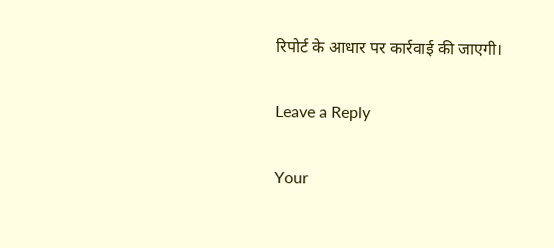रिपोर्ट के आधार पर कार्रवाई की जाएगी।

Leave a Reply

Your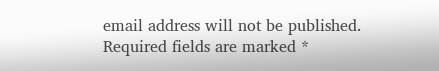email address will not be published. Required fields are marked *